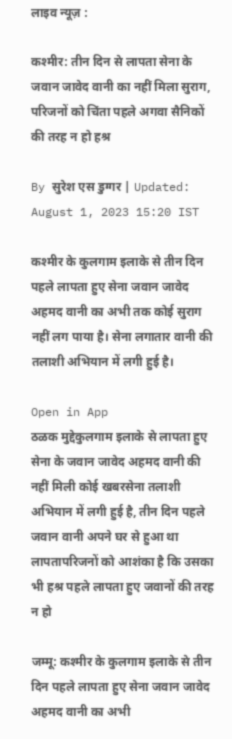लाइव न्यूज़ :

कश्मीर: तीन दिन से लापता सेना के जवान जावेद वानी का नहीं मिला सुराग, परिजनों को चिंता पहले अगवा सैनिकों की तरह न हो हश्र

By सुरेश एस डुग्गर | Updated: August 1, 2023 15:20 IST

कश्मीर के कुलगाम इलाके से तीन दिन पहले लापता हुए सेना जवान जावेद अहमद वानी का अभी तक कोई सुराग नहीं लग पाया है। सेना लगातार वानी की तलाशी अभियान में लगी हुई है।

Open in App
ठळक मुद्देकुलगाम इलाके से लापता हुए सेना के जवान जावेद अहमद वानी की नहीं मिली कोई खबरसेना तलाशी अभियान में लगी हुई है, तीन दिन पहले जवान वानी अपने घर से हुआ था लापतापरिजनों को आशंका है कि उसका भी हश्र पहले लापता हुए जवानों की तरह न हो

जम्मू: कश्मीर के कुलगाम इलाके से तीन दिन पहले लापता हुए सेना जवान जावेद अहमद वानी का अभी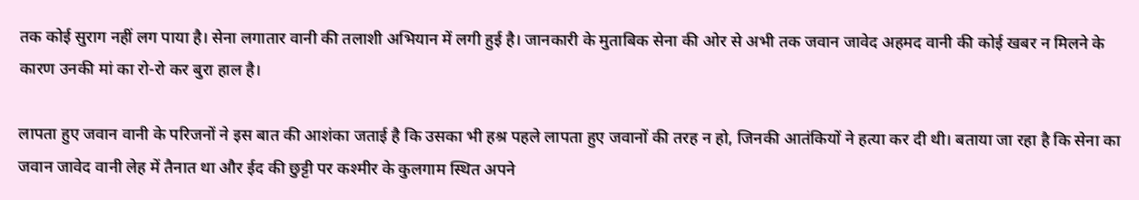तक कोई सुराग नहीं लग पाया है। सेना लगातार वानी की तलाशी अभियान में लगी हुई है। जानकारी के मुताबिक सेना की ओर से अभी तक जवान जावेद अहमद वानी की कोई खबर न मिलने के कारण उनकी मां का रो-रो कर बुरा हाल है।

लापता हुए जवान वानी के परिजनों ने इस बात की आशंका जताई है कि उसका भी हश्र पहले लापता हुए जवानों की तरह न हो, जिनकी आतंकियों ने हत्या कर दी थी। बताया जा रहा है कि सेना का जवान जावेद वानी लेह में तैनात था और ईद की छुट्टी पर कश्मीर के कुलगाम स्थित अपने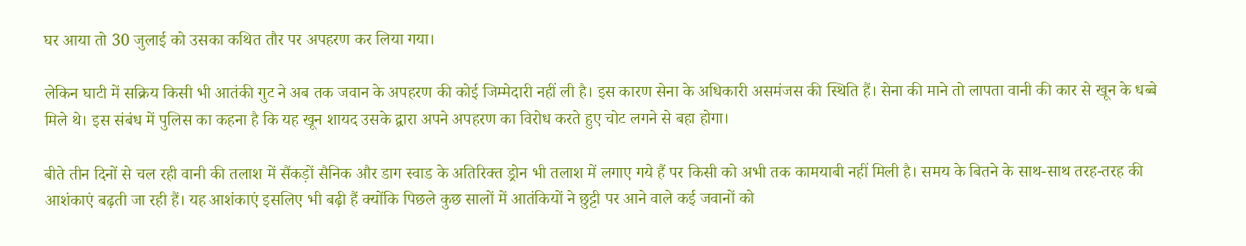घर आया तो 30 जुलाई को उसका कथित तौर पर अपहरण कर लिया गया।

लेकिन घाटी में सक्रिय किसी भी आतंकी गुट ने अब तक जवान के अपहरण की कोई जिम्मेदारी नहीं ली है। इस कारण सेना के अधिकारी असमंजस की स्थिति हैं। सेना की माने तो लापता वानी की कार से खून के धब्बे मिले थे। इस संबंध में पुलिस का कहना है कि यह खून शायद उसके द्वारा अपने अपहरण का विरोध करते हुए चोट लगने से बहा होगा।

बीते तीन दिनों से चल रही वानी की तलाश में सैंकड़ों सैनिक और डाग स्वाड के अतिरिक्त ड्रोन भी तलाश में लगाए गये हैं पर किसी को अभी तक कामयाबी नहीं मिली है। समय के बितने के साथ-साथ तरह-तरह की आशंकाएं बढ़ती जा रही हैं। यह आशंकाएं इसलिए भी बढ़ी हैं क्योंकि पिछले कुछ सालों में आतंकियों ने छुट्टी पर आने वाले कई जवानों को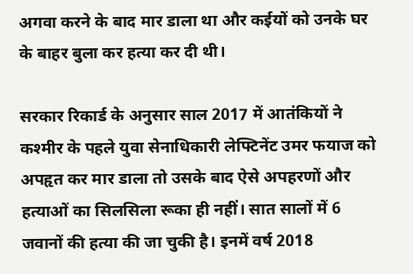अगवा करने के बाद मार डाला था और कईयों को उनके घर के बाहर बुला कर हत्या कर दी थी।

सरकार रिकार्ड के अनुसार साल 2017 में आतंकियों ने कश्मीर के पहले युवा सेनाधिकारी लेफ्टिनेंट उमर फयाज को अपहृत कर मार डाला तो उसके बाद ऐसे अपहरणों और हत्याओं का सिलसिला रूका ही नहीं। सात सालों में 6 जवानों की हत्या की जा चुकी है। इनमें वर्ष 2018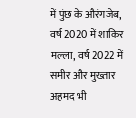में पुंछ के औरंगजेब, वर्ष 2020 में शाकिर मल्ला, वर्ष 2022 में समीर और मुख्तार अहमद भी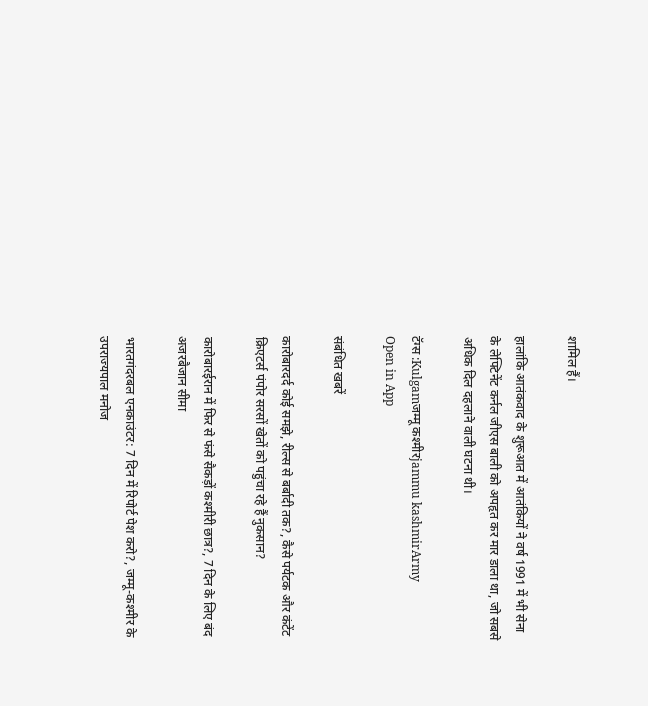शामिल हैं।

हालांकि आतंकवाद के शुरूआत में आतंकियों ने वर्ष 1991 में भी सेना के लेफ्टिनेंट कर्नल जीएस बाली को अपहृत कर मार डाला था, जो सबसे अधिक दिल दहलाने वाली घटना थी।

टॅग्स :Kulgamजम्मू कश्मीरjammu kashmirArmy
Open in App

संबंधित खबरें

कारोबारदर्द कोई समझे, रील्स से बर्बादी तक?, कैसे पर्यटक और कंटेंट क्रिएटर्स पंपोर सरसों खेतों को पहुंचा रहे हैं नुकसान?

कारोबारईरान में फिर से फंसे सैकड़ों कश्मीरी छात्र?, 7 दिन के लिए बंद अजरबैजान सीमा

भारतगंदरबल एनकाउंटर: 7 दिन में रिपोर्ट पेश करो?, जम्मू-कश्मीर के उपराज्यपाल मनोज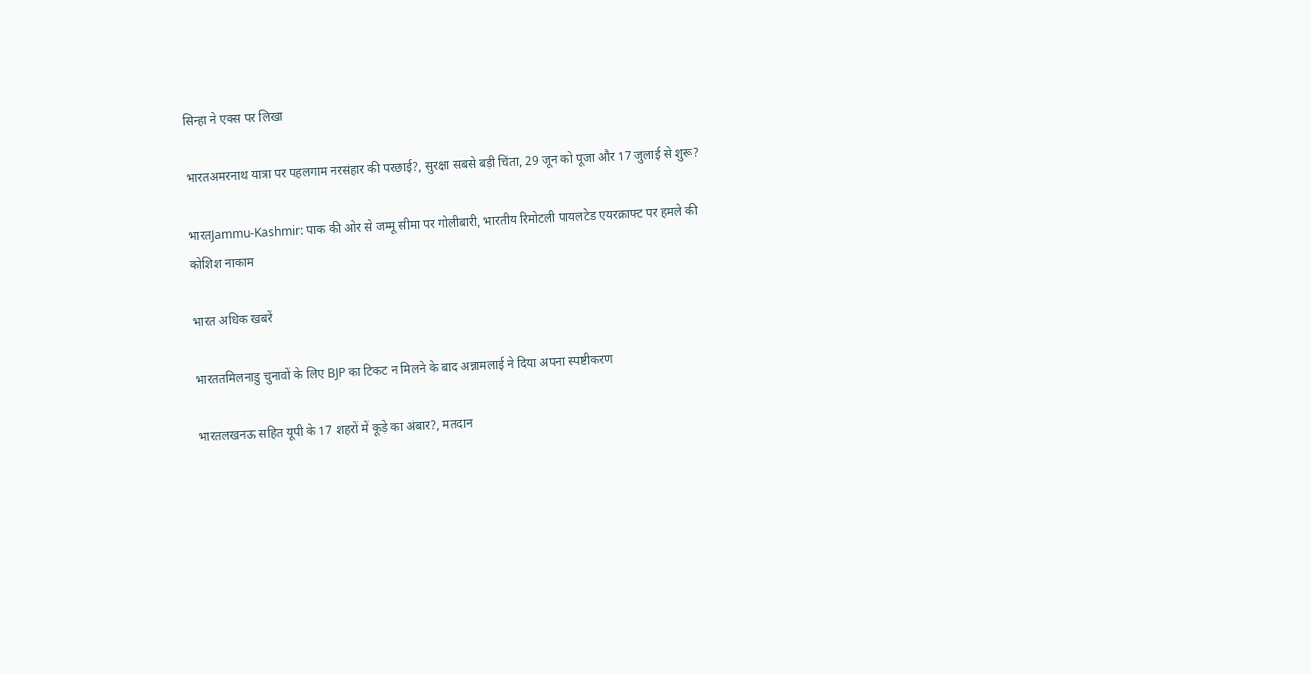सिन्हा ने एक्स पर लिखा

भारतअमरनाथ यात्रा पर पहलगाम नरसंहार की परछाई?, सुरक्षा सबसे बड़ी चिंता, 29 जून को पूजा और 17 जुलाई से शुरू?

भारतJammu-Kashmir: पाक की ओर से जम्मू सीमा पर गोलीबारी, भारतीय रिमोटली पायलटेड एयरक्राफ्ट पर हमले की कोशिश नाकाम

भारत अधिक खबरें

भारततमिलनाडु चुनावों के लिए BJP का टिकट न मिलने के बाद अन्नामलाई ने दिया अपना स्पष्टीकरण

भारतलखनऊ सहित यूपी के 17 शहरों में कूड़े का अंबार?, मतदान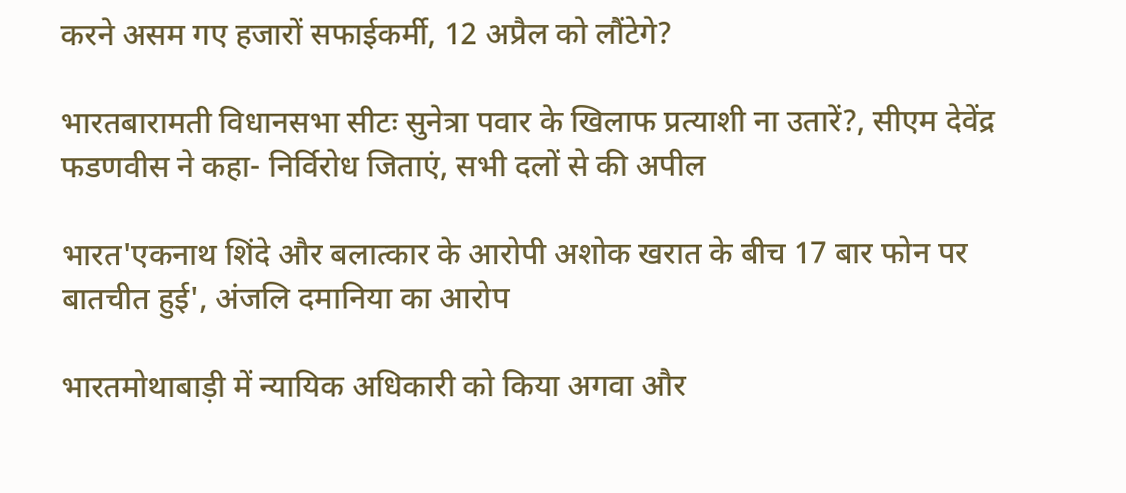करने असम गए हजारों सफाईकर्मी, 12 अप्रैल को लौंटेगे?

भारतबारामती विधानसभा सीटः सुनेत्रा पवार के खिलाफ प्रत्याशी ना उतारें?, सीएम देवेंद्र फडणवीस ने कहा- निर्विरोध जिताएं, सभी दलों से की अपील

भारत'एकनाथ शिंदे और बलात्कार के आरोपी अशोक खरात के बीच 17 बार फोन पर बातचीत हुई', अंजलि दमानिया का आरोप

भारतमोथाबाड़ी में न्यायिक अधिकारी को किया अगवा और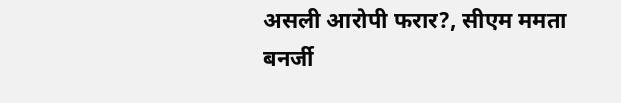असली आरोपी फरार?, सीएम ममता बनर्जी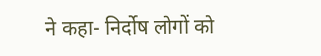ने कहा- निर्दोष लोगों को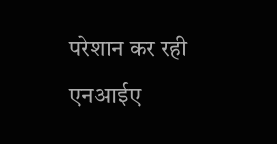परेशान कर रही एनआईए